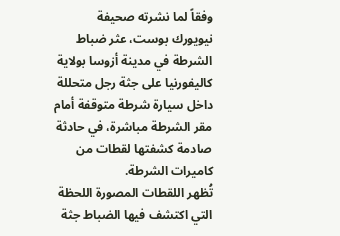وفقاً لما نشرته صحيفة نيويورك بوست، عثر ضباط الشرطة في مدينة أزوسا بولاية كاليفورنيا على جثة رجل متحللة داخل سيارة شرطة متوقفة أمام مقر الشرطة مباشرة، في حادثة صادمة كشفتها لقطات من كاميرات الشرطة.
تُظهر اللقطات المصورة اللحظة التي اكتشف فيها الضباط جثة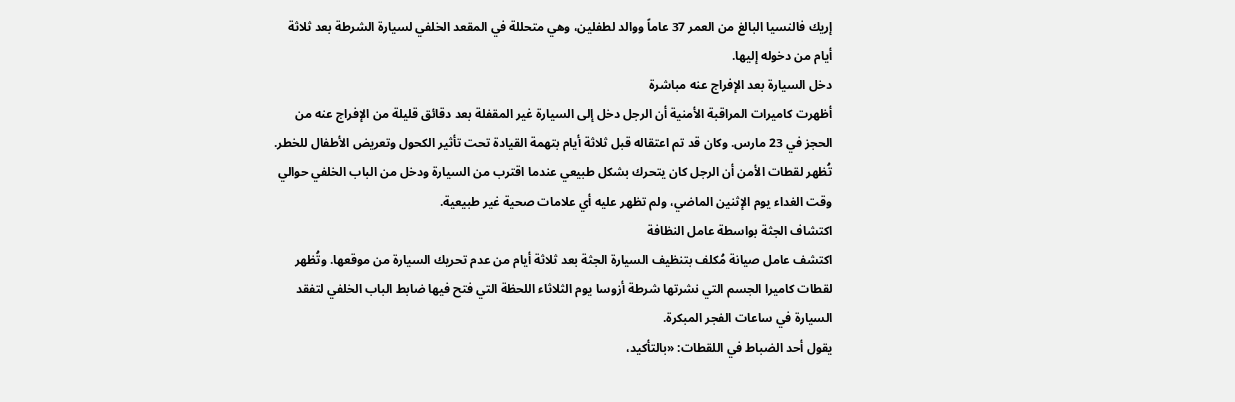إريك فالنسيا البالغ من العمر 37 عاماً ووالد لطفلين، وهي متحللة في المقعد الخلفي لسيارة الشرطة بعد ثلاثة أيام من دخوله إليها.
دخل السيارة بعد الإفراج عنه مباشرة
أظهرت كاميرات المراقبة الأمنية أن الرجل دخل إلى السيارة غير المقفلة بعد دقائق قليلة من الإفراج عنه من الحجز في 23 مارس. وكان قد تم اعتقاله قبل ثلاثة أيام بتهمة القيادة تحت تأثير الكحول وتعريض الأطفال للخطر.
تُظهر لقطات الأمن أن الرجل كان يتحرك بشكل طبيعي عندما اقترب من السيارة ودخل من الباب الخلفي حوالي وقت الغداء يوم الإثنين الماضي، ولم تظهر عليه أي علامات صحية غير طبيعية.
اكتشاف الجثة بواسطة عامل النظافة
اكتشف عامل صيانة مُكلف بتنظيف السيارة الجثة بعد ثلاثة أيام من عدم تحريك السيارة من موقعها. وتُظهر لقطات كاميرا الجسم التي نشرتها شرطة أزوسا يوم الثلاثاء اللحظة التي فتح فيها ضابط الباب الخلفي لتفقد السيارة في ساعات الفجر المبكرة.
يقول أحد الضباط في اللقطات: «بالتأكيد،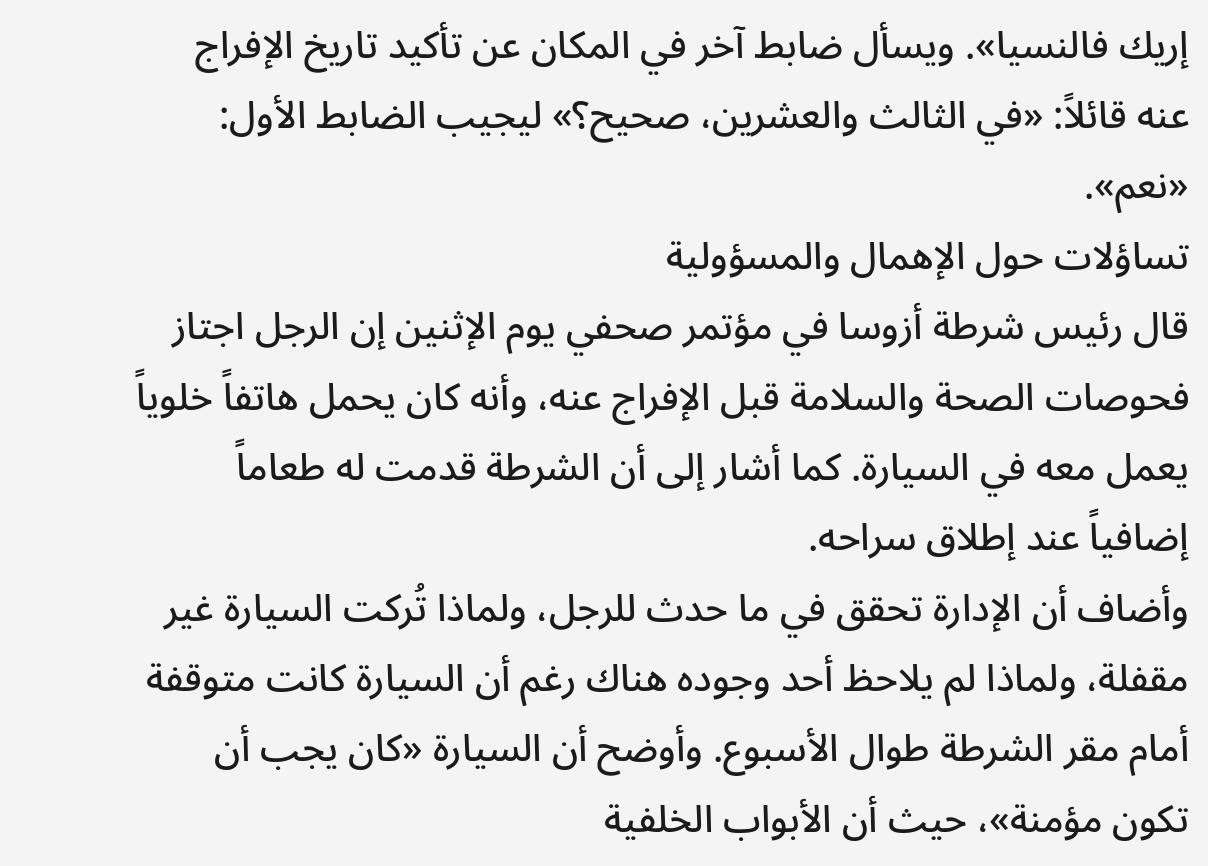إريك فالنسيا». ويسأل ضابط آخر في المكان عن تأكيد تاريخ الإفراج عنه قائلاً: «في الثالث والعشرين، صحيح؟» ليجيب الضابط الأول: «نعم».
تساؤلات حول الإهمال والمسؤولية
قال رئيس شرطة أزوسا في مؤتمر صحفي يوم الإثنين إن الرجل اجتاز فحوصات الصحة والسلامة قبل الإفراج عنه، وأنه كان يحمل هاتفاً خلوياً يعمل معه في السيارة. كما أشار إلى أن الشرطة قدمت له طعاماً إضافياً عند إطلاق سراحه.
وأضاف أن الإدارة تحقق في ما حدث للرجل، ولماذا تُركت السيارة غير مقفلة، ولماذا لم يلاحظ أحد وجوده هناك رغم أن السيارة كانت متوقفة أمام مقر الشرطة طوال الأسبوع. وأوضح أن السيارة «كان يجب أن تكون مؤمنة»، حيث أن الأبواب الخلفية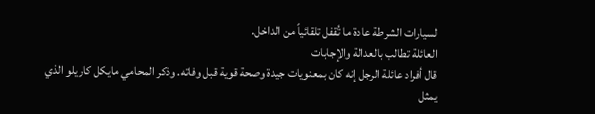لسيارات الشرطة عادة ما تُقفل تلقائياً من الداخل.
العائلة تطالب بالعدالة والإجابات
قال أفراد عائلة الرجل إنه كان بمعنويات جيدة وصحة قوية قبل وفاته. وذكر المحامي مايكل كاريلو الذي يمثل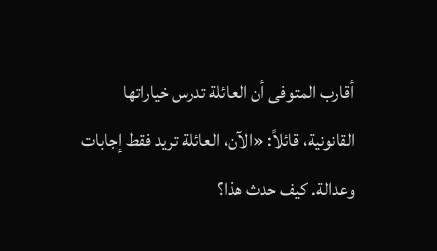أقارب المتوفى أن العائلة تدرس خياراتها القانونية، قائلاً: «الآن، العائلة تريد فقط إجابات وعدالة. كيف حدث هذا؟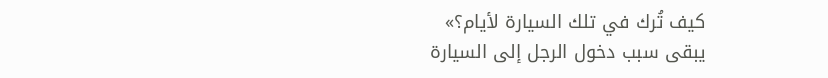كيف تُرك في تلك السيارة لأيام؟»
يبقى سبب دخول الرجل إلى السيارة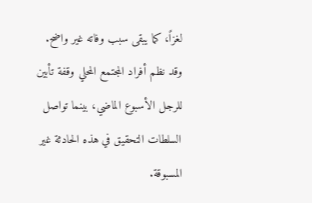لغزاً، كما يبقى سبب وفاته غير واضح. وقد نظم أفراد المجتمع المحلي وقفة تأبين للرجل الأسبوع الماضي، بينما تواصل السلطات التحقيق في هذه الحادثة غير المسبوقة.